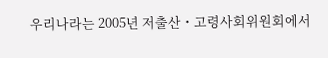우리나라는 2005년 저출산・고령사회위원회에서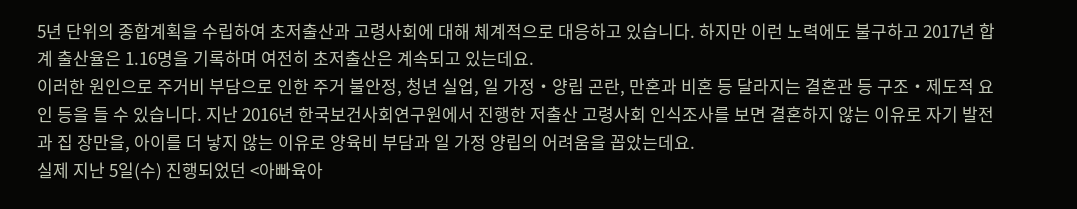5년 단위의 종합계획을 수립하여 초저출산과 고령사회에 대해 체계적으로 대응하고 있습니다. 하지만 이런 노력에도 불구하고 2017년 합계 출산율은 1.16명을 기록하며 여전히 초저출산은 계속되고 있는데요.
이러한 원인으로 주거비 부담으로 인한 주거 불안정, 청년 실업, 일 가정・양립 곤란, 만혼과 비혼 등 달라지는 결혼관 등 구조・제도적 요인 등을 들 수 있습니다. 지난 2016년 한국보건사회연구원에서 진행한 저출산 고령사회 인식조사를 보면 결혼하지 않는 이유로 자기 발전과 집 장만을, 아이를 더 낳지 않는 이유로 양육비 부담과 일 가정 양립의 어려움을 꼽았는데요.
실제 지난 5일(수) 진행되었던 <아빠육아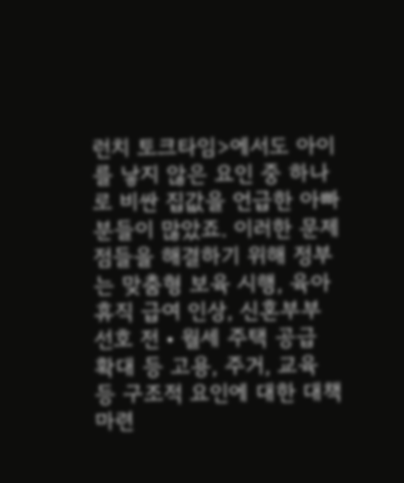런치 토크타임>에서도 아이를 낳지 않은 요인 중 하나로 비싼 집값을 언급한 아빠 분들이 많았죠. 이러한 문제점들을 해결하기 위해 정부는 맞춤형 보육 시행, 육아 휴직 급여 인상, 신혼부부 선호 전・월세 주택 공급 확대 등 고용, 주거, 교육 등 구조적 요인에 대한 대책 마련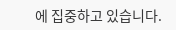에 집중하고 있습니다.